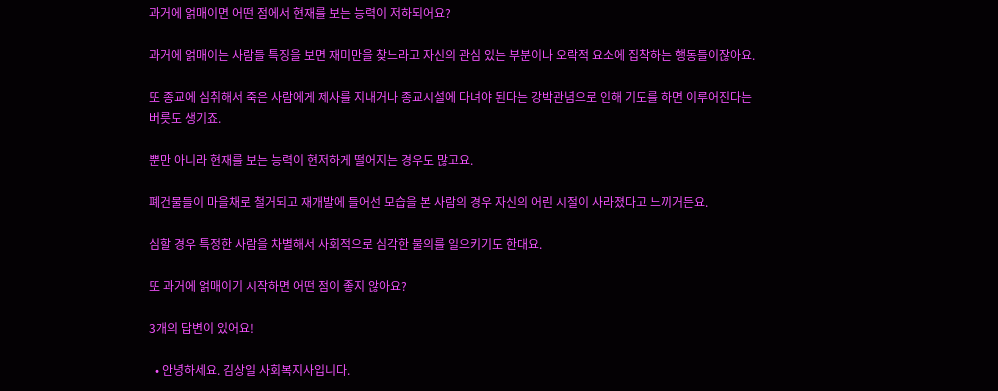과거에 얽매이면 어떤 점에서 현재를 보는 능력이 저하되어요?

과거에 얽매이는 사람들 특징을 보면 재미만을 찾느라고 자신의 관심 있는 부분이나 오락적 요소에 집착하는 행동들이잖아요.

또 종교에 심취해서 죽은 사람에게 제사를 지내거나 종교시설에 다녀야 된다는 강박관념으로 인해 기도를 하면 이루어진다는 버릇도 생기죠.

뿐만 아니라 현재를 보는 능력이 현저하게 떨어지는 경우도 많고요.

폐건물들이 마을채로 철거되고 재개발에 들어선 모습을 본 사람의 경우 자신의 어린 시절이 사라졌다고 느끼거든요.

심할 경우 특정한 사람을 차별해서 사회적으로 심각한 물의를 일으키기도 한대요.

또 과거에 얽매이기 시작하면 어떤 점이 좋지 않아요?

3개의 답변이 있어요!

  • 안녕하세요. 김상일 사회복지사입니다.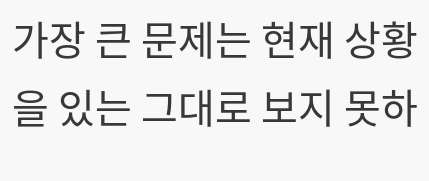가장 큰 문제는 현재 상황을 있는 그대로 보지 못하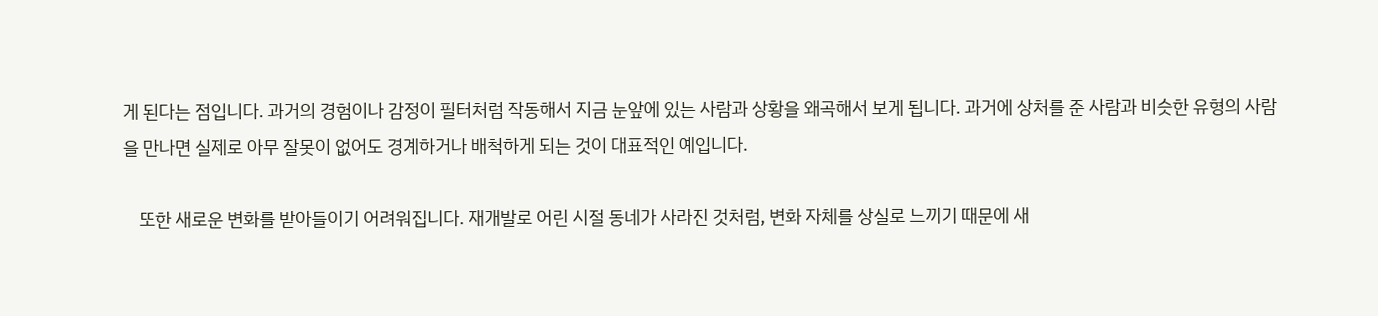게 된다는 점입니다. 과거의 경험이나 감정이 필터처럼 작동해서 지금 눈앞에 있는 사람과 상황을 왜곡해서 보게 됩니다. 과거에 상처를 준 사람과 비슷한 유형의 사람을 만나면 실제로 아무 잘못이 없어도 경계하거나 배척하게 되는 것이 대표적인 예입니다.

    또한 새로운 변화를 받아들이기 어려워집니다. 재개발로 어린 시절 동네가 사라진 것처럼, 변화 자체를 상실로 느끼기 때문에 새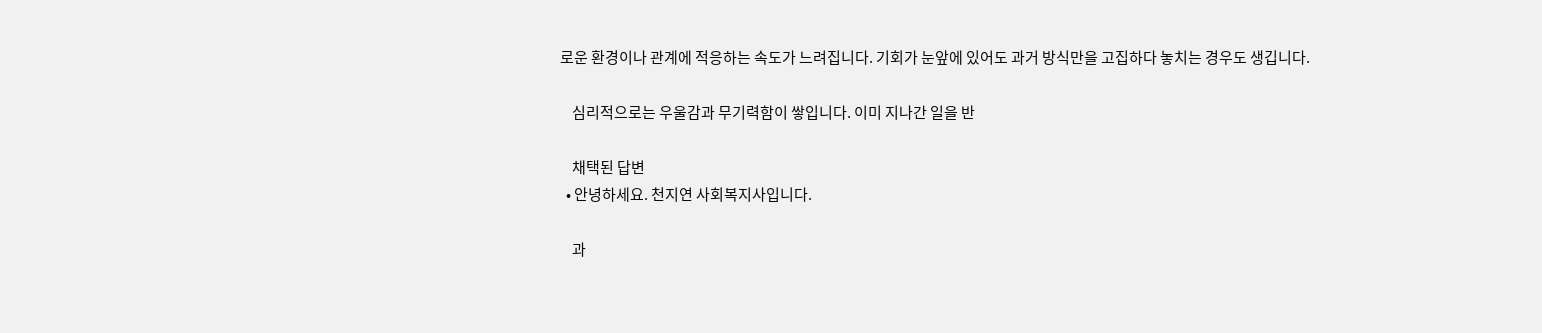로운 환경이나 관계에 적응하는 속도가 느려집니다. 기회가 눈앞에 있어도 과거 방식만을 고집하다 놓치는 경우도 생깁니다.

    심리적으로는 우울감과 무기력함이 쌓입니다. 이미 지나간 일을 반

    채택된 답변
  • 안녕하세요. 천지연 사회복지사입니다.

    과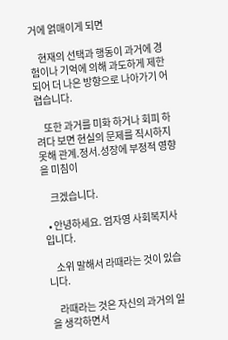거에 얽매이게 되면

    현재의 선택과 행동이 과거에 경험이나 기억에 의해 과도하게 제한되어 더 나은 방향으로 나아가기 어렵습니다.

    또한 과거를 미화 하거나 회피 하려다 보면 현실의 문제를 직시하지 못해 관계.정서.성장에 부정적 영향을 미침이

    크겠습니다.

  • 안녕하세요. 엄자영 사회복지사입니다.

    소위 말해서 라때라는 것이 있습니다.

    라때라는 것은 자신의 과거의 일을 생각하면서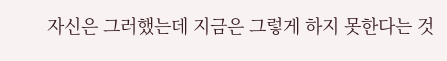자신은 그러했는데 지금은 그렇게 하지 못한다는 것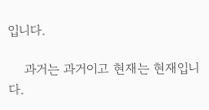입니다.

    과거는 과거이고 현재는 현재입니다.